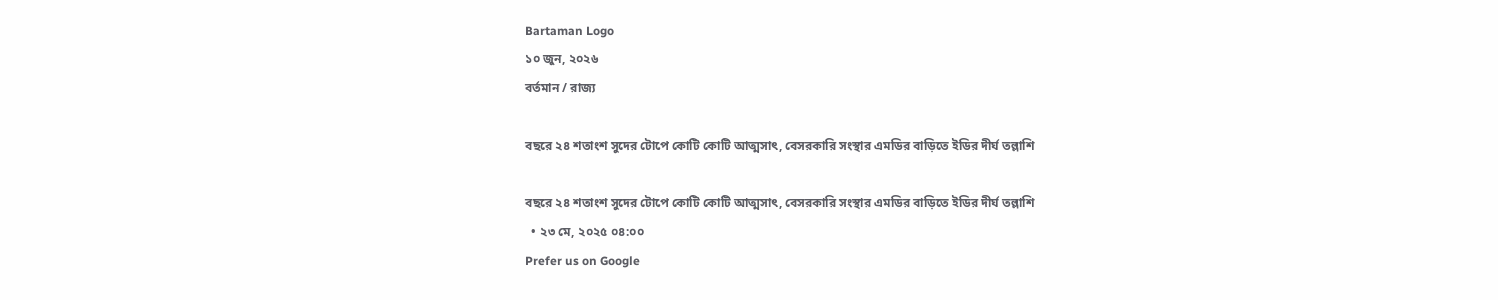Bartaman Logo
১০ জুন, ২০২৬
বর্তমান / রাজ্য

বছরে ২৪ শতাংশ সুদের টোপে কোটি কোটি আত্মসাৎ, বেসরকারি সংস্থার এমডির বাড়িতে ইডির দীর্ঘ তল্লাশি

বছরে ২৪ শতাংশ সুদের টোপে কোটি কোটি আত্মসাৎ, বেসরকারি সংস্থার এমডির বাড়িতে ইডির দীর্ঘ তল্লাশি
  • ২৩ মে, ২০২৫ ০৪:০০
Prefer us on Google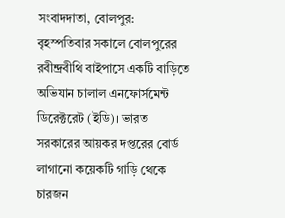সংবাদদাতা, বোলপুর: বৃহস্পতিবার সকালে বোলপুরের রবীন্দ্রবীথি বাইপাসে একটি বাড়িতে অভিযান চালাল এনফোর্সমেন্ট ডিরেক্টরেট (ইডি)। ভারত সরকারের আয়কর দপ্তরের বোর্ড লাগানো কয়েকটি গাড়ি থেকে চারজন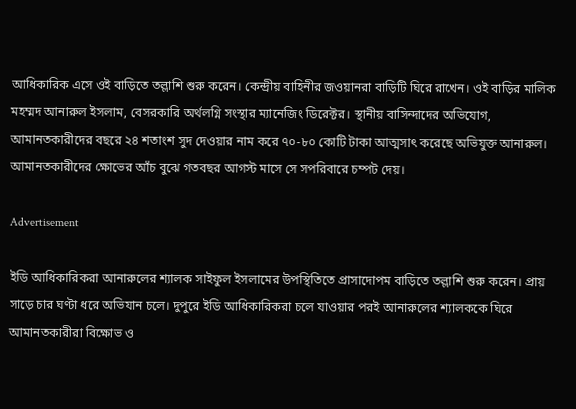আধিকারিক এসে ওই বাড়িতে তল্লাশি শুরু করেন। কেন্দ্রীয় বাহিনীর জওয়ানরা বাড়িটি ঘিরে রাখেন। ওই বাড়ির মালিক মহম্মদ আনারুল ইসলাম, বেসরকারি অর্থলগ্নি সংস্থার ম্যানেজিং ডিরেক্টর। স্থানীয় বাসিন্দাদের অভিযোগ, আমানতকারীদের বছরে ২৪ শতাংশ সুদ দেওয়ার নাম করে ৭০-৮০ কোটি টাকা আত্মসাৎ করেছে অভিযুক্ত আনারুল। আমানতকারীদের ক্ষোভের আঁচ বুঝে গতবছর আগস্ট মাসে সে সপরিবারে চম্পট দেয়।

Advertisement

ইডি আধিকারিকরা আনারুলের শ্যালক সাইফুল ইসলামের উপস্থিতিতে প্রাসাদোপম বাড়িতে তল্লাশি শুরু করেন। প্রায় সাড়ে চার ঘণ্টা ধরে অভিযান চলে। দুপুরে ইডি আধিকারিকরা চলে যাওয়ার পরই আনারুলের শ্যালককে ঘিরে আমানতকারীরা বিক্ষোভ ও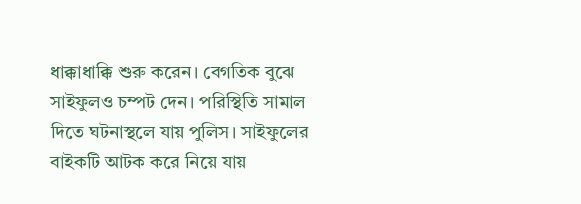ধাক্কাধাক্কি শুরু করেন। বেগতিক বুঝে সাইফুলও চম্পট দেন। পরিস্থিতি সামাল দিতে ঘটনাস্থলে যায় পুলিস। সাইফুলের বাইকটি আটক করে নিয়ে যায়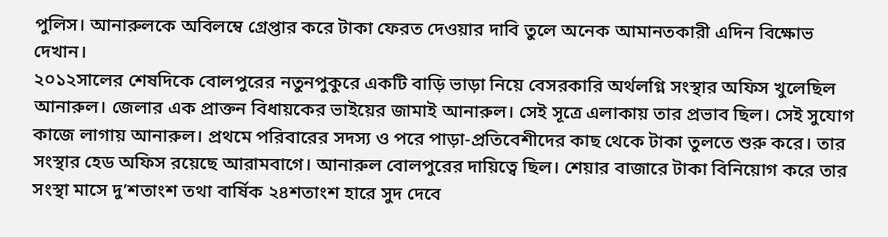পুলিস। আনারুলকে অবিলম্বে গ্রেপ্তার করে টাকা ফেরত দেওয়ার দাবি তুলে অনেক আমানতকারী এদিন বিক্ষোভ দেখান।
২০১২সালের শেষদিকে বোলপুরের নতুনপুকুরে একটি বাড়ি ভাড়া নিয়ে বেসরকারি অর্থলগ্নি সংস্থার অফিস খুলেছিল আনারুল। জেলার এক প্রাক্তন বিধায়কের ভাইয়ের জামাই আনারুল। সেই সূত্রে এলাকায় তার প্রভাব ছিল। সেই সুযোগ কাজে লাগায় আনারুল। প্রথমে পরিবারের সদস্য ও পরে পাড়া-প্রতিবেশীদের কাছ থেকে টাকা তুলতে শুরু করে। তার সংস্থার হেড অফিস রয়েছে আরামবাগে। আনারুল বোলপুরের দায়িত্বে ছিল। শেয়ার বাজারে টাকা বিনিয়োগ করে তার সংস্থা মাসে দু’শতাংশ তথা বার্ষিক ২৪শতাংশ হারে সুদ দেবে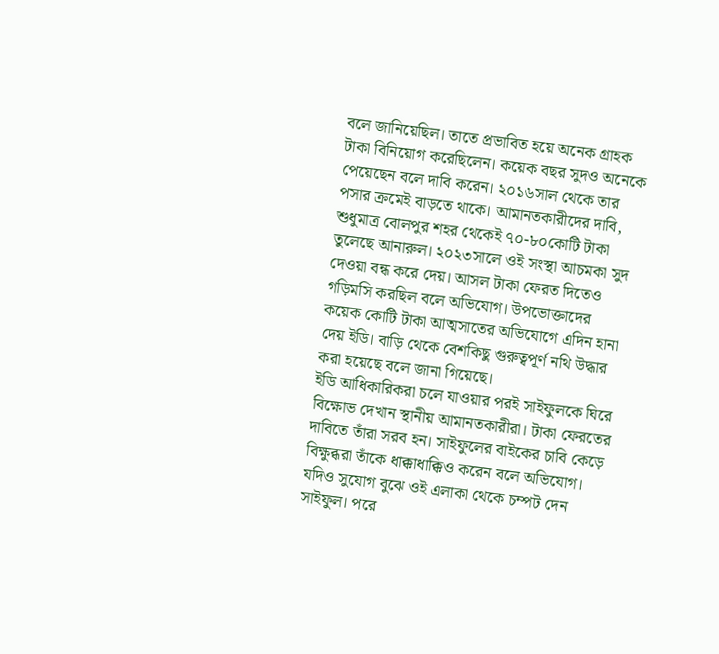বলে জানিয়েছিল। তাতে প্রভাবিত হয়ে অনেক গ্রাহক টাকা বিনিয়োগ করেছিলেন। কয়েক বছর সুদও অনেকে পেয়েছেন বলে দাবি করেন। ২০১৬সাল থেকে তার পসার ক্রমেই বাড়তে থাকে। আমানতকারীদের দাবি, শুধুমাত্র বোলপুর শহর থেকেই ৭০-৮০কোটি টাকা তুলেছে আনারুল। ২০২৩সালে ওই সংস্থা আচমকা সুদ দেওয়া বন্ধ করে দেয়। আসল টাকা ফেরত দিতেও গড়িমসি করছিল বলে অভিযোগ। উপভোক্তাদের কয়েক কোটি টাকা আত্মসাতের অভিযোগে এদিন হানা দেয় ইডি।‌ বাড়ি থেকে বেশকিছু গুরুত্বপূর্ণ নথি উদ্ধার করা হয়েছে বলে জানা গিয়েছে।
ইডি আধিকারিকরা চলে যাওয়ার পরই সাইফুলকে ঘিরে বিক্ষোভ দেখান স্থানীয় আমানতকারীরা। টাকা ফেরতের দাবিতে তাঁরা সরব হন। সাইফুলের বাইকের চাবি কেড়ে বিক্ষুব্ধরা তাঁকে ধাক্কাধাক্কিও করেন বলে অভিযোগ। যদিও সুযোগ বুঝে ওই এলাকা থেকে চম্পট দেন সাইফুল। পরে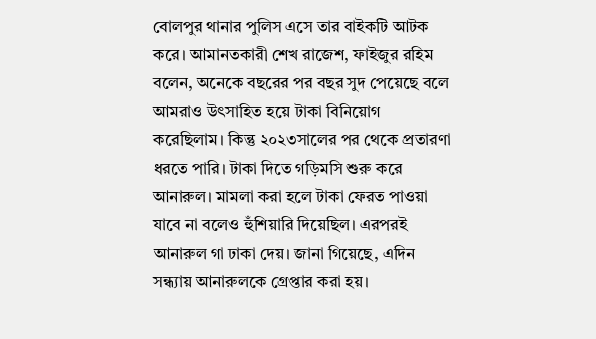বোলপুর থানার পুলিস এসে তার বাইকটি আটক করে। আমানতকারী শেখ রাজেশ, ফাইজুর রহিম বলেন, অনেকে বছরের পর বছর সুদ পেয়েছে বলে আমরাও উৎসাহিত হয়ে টাকা বিনিয়োগ করেছিলাম। কিন্তু ২০২৩সালের পর থেকে প্রতারণা ধরতে পারি। টাকা দিতে গড়িমসি শুরু করে আনারুল। মামলা করা হলে টাকা ফেরত পাওয়া যাবে না বলেও হুঁশিয়ারি দিয়েছিল। এরপরই আনারুল গা ঢাকা দেয়। জানা গিয়েছে, এদিন সন্ধ্যায় আনারুলকে গ্রেপ্তার করা হয়।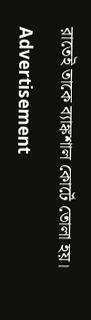রাতেই তাকে ব্যাঙ্কশাল কোর্টে তোলা হয়।

Advertisement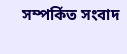সম্পর্কিত সংবাদ